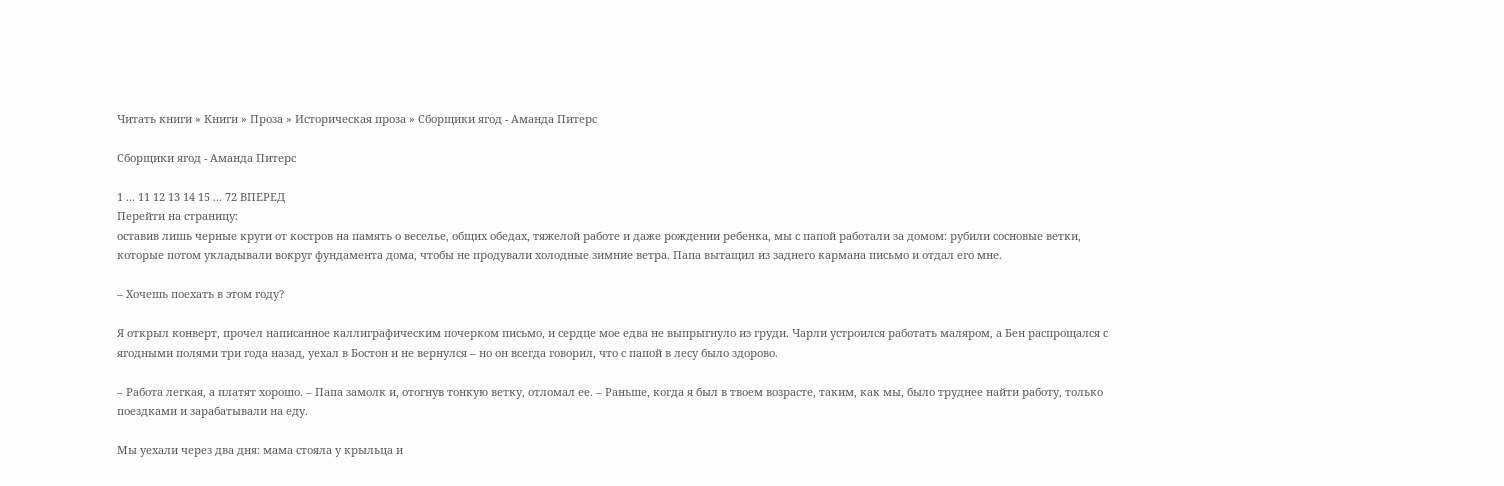Читать книги » Книги » Проза » Историческая проза » Сборщики ягод - Аманда Питерс

Сборщики ягод - Аманда Питерс

1 ... 11 12 13 14 15 ... 72 ВПЕРЕД
Перейти на страницу:
оставив лишь черные круги от костров на память о веселье, общих обедах, тяжелой работе и даже рождении ребенка, мы с папой работали за домом: рубили сосновые ветки, которые потом укладывали вокруг фундамента дома, чтобы не продували холодные зимние ветра. Папа вытащил из заднего кармана письмо и отдал его мне.

– Хочешь поехать в этом году?

Я открыл конверт, прочел написанное каллиграфическим почерком письмо, и сердце мое едва не выпрыгнуло из груди. Чарли устроился работать маляром, а Бен распрощался с ягодными полями три года назад, уехал в Бостон и не вернулся – но он всегда говорил, что с папой в лесу было здорово.

– Работа легкая, а платят хорошо. – Папа замолк и, отогнув тонкую ветку, отломал ее. – Раньше, когда я был в твоем возрасте, таким, как мы, было труднее найти работу, только поездками и зарабатывали на еду.

Мы уехали через два дня: мама стояла у крыльца и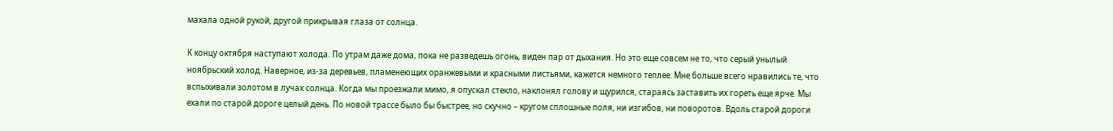махала одной рукой, другой прикрывая глаза от солнца.

К концу октября наступают холода. По утрам даже дома, пока не разведешь огонь, виден пар от дыхания. Но это еще совсем не то, что серый унылый ноябрьский холод. Наверное, из-за деревьев, пламенеющих оранжевыми и красными листьями, кажется немного теплее. Мне больше всего нравились те, что вспыхивали золотом в лучах солнца. Когда мы проезжали мимо, я опускал стекло, наклонял голову и щурился, стараясь заставить их гореть еще ярче. Мы ехали по старой дороге целый день. По новой трассе было бы быстрее, но скучно – кругом сплошные поля, ни изгибов, ни поворотов. Вдоль старой дороги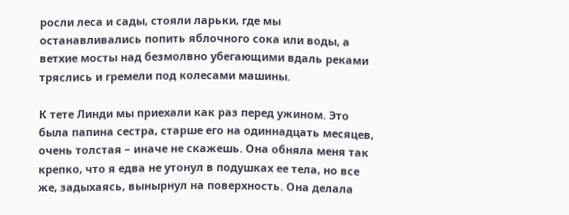росли леса и сады, стояли ларьки, где мы останавливались попить яблочного сока или воды, а ветхие мосты над безмолвно убегающими вдаль реками тряслись и гремели под колесами машины.

К тете Линди мы приехали как раз перед ужином. Это была папина сестра, старше его на одиннадцать месяцев, очень толстая – иначе не скажешь. Она обняла меня так крепко, что я едва не утонул в подушках ее тела, но все же, задыхаясь, вынырнул на поверхность. Она делала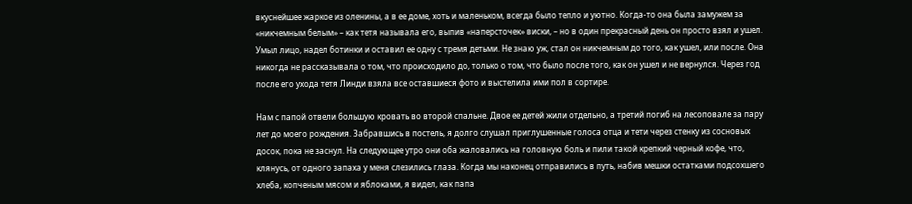вкуснейшее жаркое из оленины, а в ее доме, хоть и маленьком, всегда было тепло и уютно. Когда-то она была замужем за «никчемным белым» – как тетя называла его, выпив «наперсточек» виски, – но в один прекрасный день он просто взял и ушел. Умыл лицо, надел ботинки и оставил ее одну с тремя детьми. Не знаю уж, стал он никчемным до того, как ушел, или после. Она никогда не рассказывала о том, что происходило до, только о том, что было после того, как он ушел и не вернулся. Через год после его ухода тетя Линди взяла все оставшиеся фото и выстелила ими пол в сортире.

Нам с папой отвели большую кровать во второй спальне. Двое ее детей жили отдельно, а третий погиб на лесоповале за пару лет до моего рождения. Забравшись в постель, я долго слушал приглушенные голоса отца и тети через стенку из сосновых досок, пока не заснул. На следующее утро они оба жаловались на головную боль и пили такой крепкий черный кофе, что, клянусь, от одного запаха у меня слезились глаза. Когда мы наконец отправились в путь, набив мешки остатками подсохшего хлеба, копченым мясом и яблоками, я видел, как папа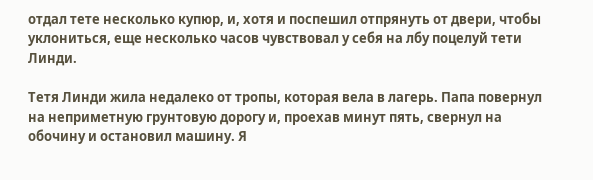отдал тете несколько купюр, и, хотя и поспешил отпрянуть от двери, чтобы уклониться, еще несколько часов чувствовал у себя на лбу поцелуй тети Линди.

Тетя Линди жила недалеко от тропы, которая вела в лагерь. Папа повернул на неприметную грунтовую дорогу и, проехав минут пять, свернул на обочину и остановил машину. Я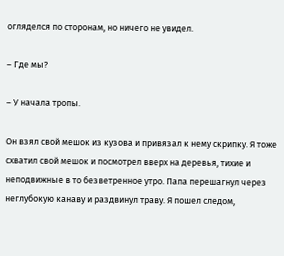огляделся по сторонам, но ничего не увидел.

– Где мы?

– У начала тропы.

Он взял свой мешок из кузова и привязал к нему скрипку. Я тоже схватил свой мешок и посмотрел вверх на деревья, тихие и неподвижные в то безветренное утро. Папа перешагнул через неглубокую канаву и раздвинул траву. Я пошел следом,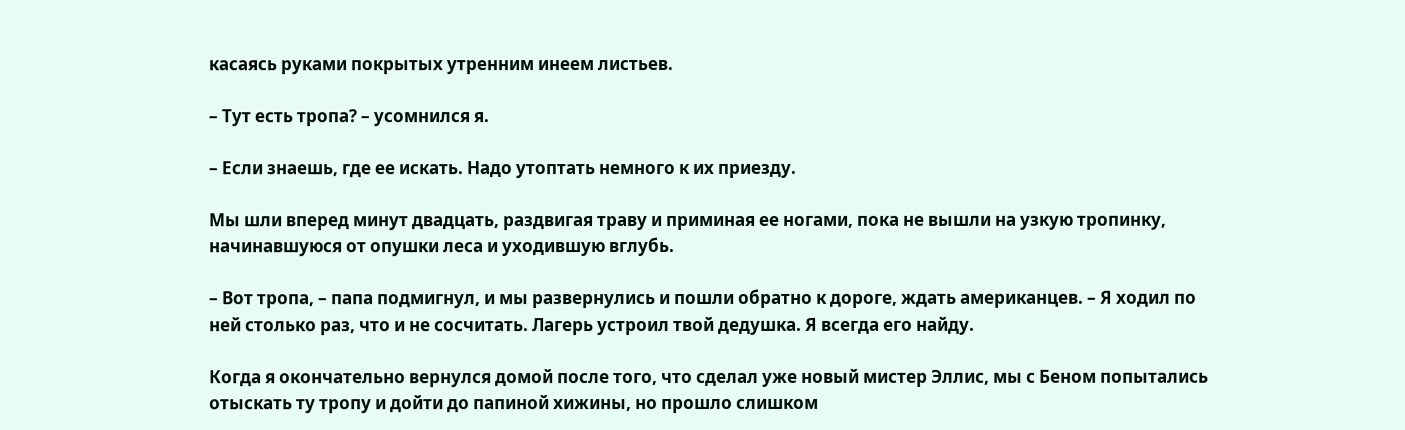касаясь руками покрытых утренним инеем листьев.

– Тут есть тропа? – усомнился я.

– Если знаешь, где ее искать. Надо утоптать немного к их приезду.

Мы шли вперед минут двадцать, раздвигая траву и приминая ее ногами, пока не вышли на узкую тропинку, начинавшуюся от опушки леса и уходившую вглубь.

– Вот тропа, – папа подмигнул, и мы развернулись и пошли обратно к дороге, ждать американцев. – Я ходил по ней столько раз, что и не сосчитать. Лагерь устроил твой дедушка. Я всегда его найду.

Когда я окончательно вернулся домой после того, что сделал уже новый мистер Эллис, мы с Беном попытались отыскать ту тропу и дойти до папиной хижины, но прошло слишком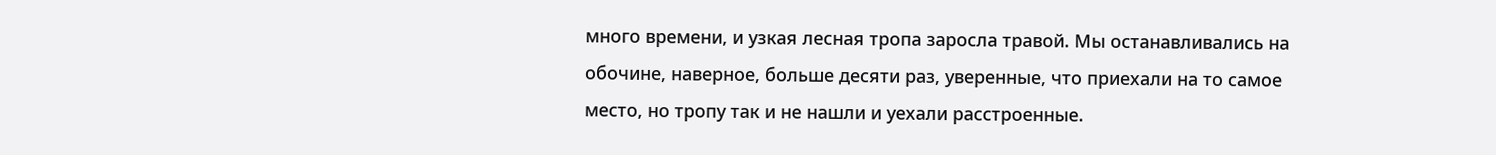много времени, и узкая лесная тропа заросла травой. Мы останавливались на обочине, наверное, больше десяти раз, уверенные, что приехали на то самое место, но тропу так и не нашли и уехали расстроенные.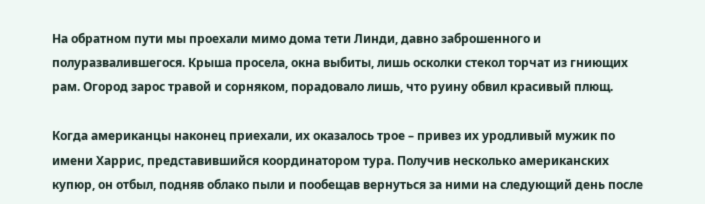На обратном пути мы проехали мимо дома тети Линди, давно заброшенного и полуразвалившегося. Крыша просела, окна выбиты, лишь осколки стекол торчат из гниющих рам. Огород зарос травой и сорняком, порадовало лишь, что руину обвил красивый плющ.

Когда американцы наконец приехали, их оказалось трое – привез их уродливый мужик по имени Харрис, представившийся координатором тура. Получив несколько американских купюр, он отбыл, подняв облако пыли и пообещав вернуться за ними на следующий день после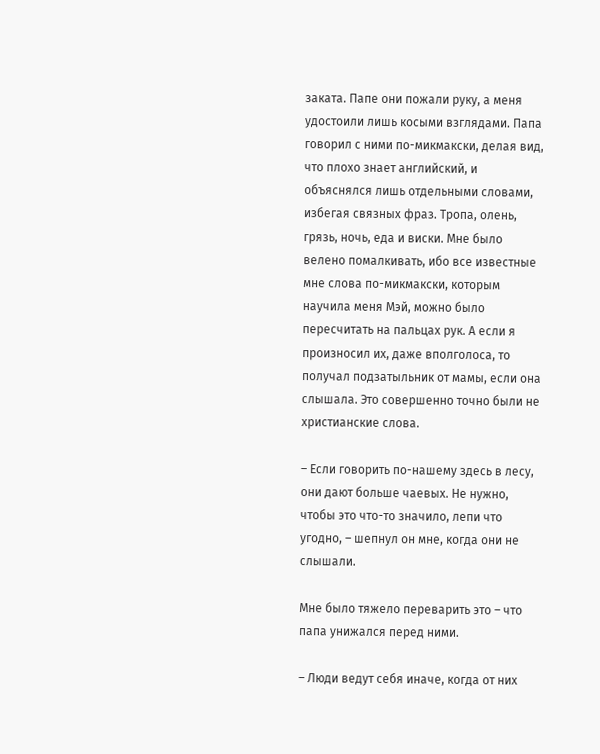заката. Папе они пожали руку, а меня удостоили лишь косыми взглядами. Папа говорил с ними по-микмакски, делая вид, что плохо знает английский, и объяснялся лишь отдельными словами, избегая связных фраз. Тропа, олень, грязь, ночь, еда и виски. Мне было велено помалкивать, ибо все известные мне слова по-микмакски, которым научила меня Мэй, можно было пересчитать на пальцах рук. А если я произносил их, даже вполголоса, то получал подзатыльник от мамы, если она слышала. Это совершенно точно были не христианские слова.

– Если говорить по-нашему здесь в лесу, они дают больше чаевых. Не нужно, чтобы это что-то значило, лепи что угодно, – шепнул он мне, когда они не слышали.

Мне было тяжело переварить это – что папа унижался перед ними.

– Люди ведут себя иначе, когда от них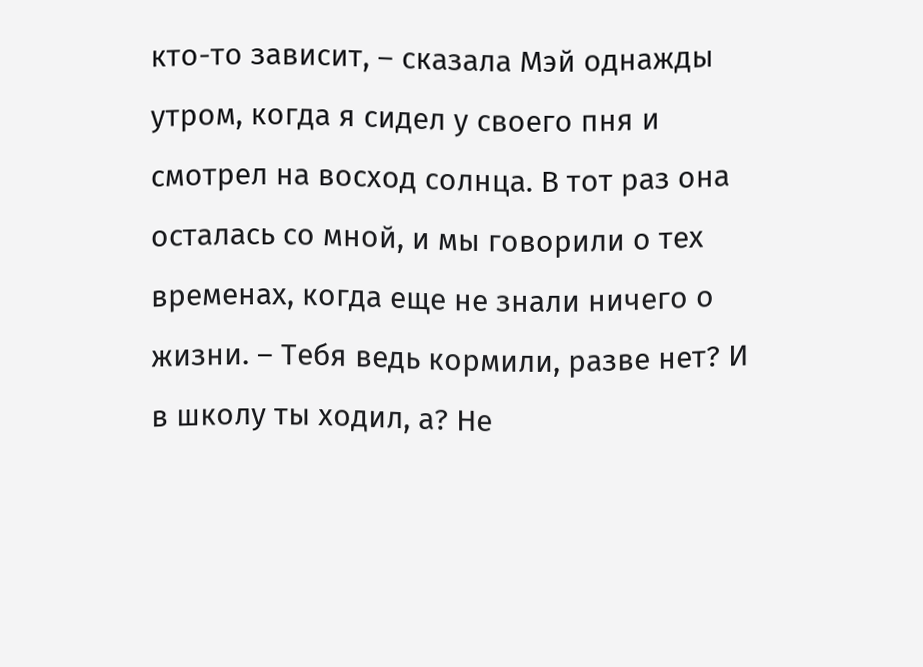кто-то зависит, – сказала Мэй однажды утром, когда я сидел у своего пня и смотрел на восход солнца. В тот раз она осталась со мной, и мы говорили о тех временах, когда еще не знали ничего о жизни. – Тебя ведь кормили, разве нет? И в школу ты ходил, а? Не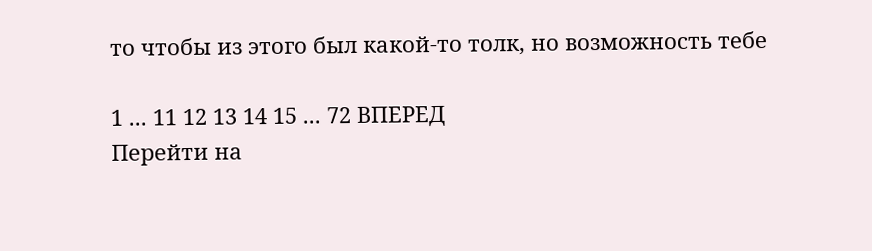то чтобы из этого был какой-то толк, но возможность тебе

1 ... 11 12 13 14 15 ... 72 ВПЕРЕД
Перейти на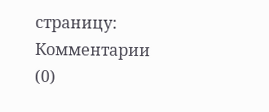страницу:
Комментарии (0)